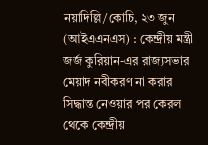নয়াদিল্লি/কোচি, ২৩ জুন (আইএএনএস) : কেন্দ্রীয় মন্ত্রী জর্জ কুরিয়ান-এর রাজ্যসভার মেয়াদ নবীকরণ না করার সিদ্ধান্ত নেওয়ার পর কেরল থেকে কেন্দ্রীয়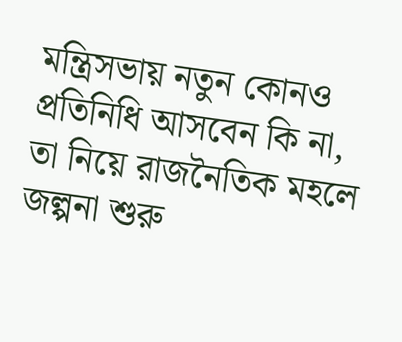মন্ত্রিসভায় নতুন কোনও প্রতিনিধি আসবেন কি না, তা নিয়ে রাজনৈতিক মহলে জল্পনা শুরু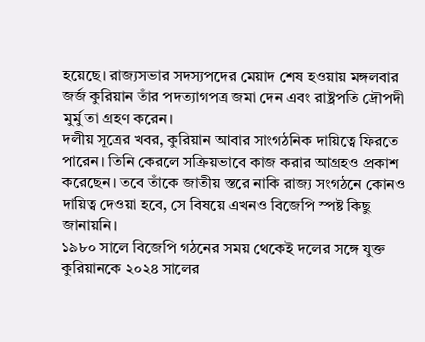হয়েছে। রাজ্যসভার সদস্যপদের মেয়াদ শেষ হওয়ায় মঙ্গলবার জর্জ কুরিয়ান তাঁর পদত্যাগপত্র জমা দেন এবং রাষ্ট্রপতি দ্রৌপদী মুর্মু তা গ্রহণ করেন।
দলীয় সূত্রের খবর, কুরিয়ান আবার সাংগঠনিক দায়িত্বে ফিরতে পারেন। তিনি কেরলে সক্রিয়ভাবে কাজ করার আগ্রহও প্রকাশ করেছেন। তবে তাঁকে জাতীয় স্তরে নাকি রাজ্য সংগঠনে কোনও দায়িত্ব দেওয়া হবে, সে বিষয়ে এখনও বিজেপি স্পষ্ট কিছু জানায়নি।
১৯৮০ সালে বিজেপি গঠনের সময় থেকেই দলের সঙ্গে যুক্ত কুরিয়ানকে ২০২৪ সালের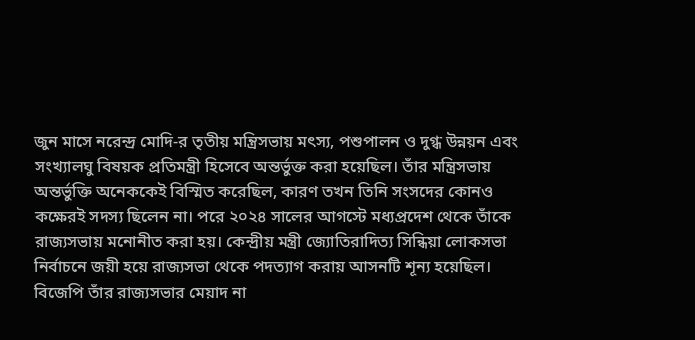জুন মাসে নরেন্দ্র মোদি-র তৃতীয় মন্ত্রিসভায় মৎস্য, পশুপালন ও দুগ্ধ উন্নয়ন এবং সংখ্যালঘু বিষয়ক প্রতিমন্ত্রী হিসেবে অন্তর্ভুক্ত করা হয়েছিল। তাঁর মন্ত্রিসভায় অন্তর্ভুক্তি অনেককেই বিস্মিত করেছিল, কারণ তখন তিনি সংসদের কোনও কক্ষেরই সদস্য ছিলেন না। পরে ২০২৪ সালের আগস্টে মধ্যপ্রদেশ থেকে তাঁকে রাজ্যসভায় মনোনীত করা হয়। কেন্দ্রীয় মন্ত্রী জ্যোতিরাদিত্য সিন্ধিয়া লোকসভা নির্বাচনে জয়ী হয়ে রাজ্যসভা থেকে পদত্যাগ করায় আসনটি শূন্য হয়েছিল।
বিজেপি তাঁর রাজ্যসভার মেয়াদ না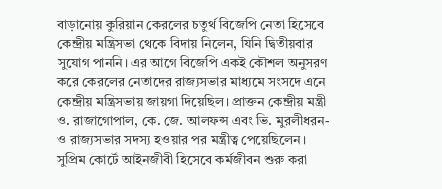বাড়ানোয় কুরিয়ান কেরলের চতুর্থ বিজেপি নেতা হিসেবে কেন্দ্রীয় মন্ত্রিসভা থেকে বিদায় নিলেন, যিনি দ্বিতীয়বার সুযোগ পাননি। এর আগে বিজেপি একই কৌশল অনুসরণ করে কেরলের নেতাদের রাজ্যসভার মাধ্যমে সংসদে এনে কেন্দ্রীয় মন্ত্রিসভায় জায়গা দিয়েছিল। প্রাক্তন কেন্দ্রীয় মন্ত্রী ও. রাজাগোপাল, কে. জে. আলফন্স এবং ভি. মুরলীধরন-ও রাজ্যসভার সদস্য হওয়ার পর মন্ত্রীত্ব পেয়েছিলেন।
সুপ্রিম কোর্টে আইনজীবী হিসেবে কর্মজীবন শুরু করা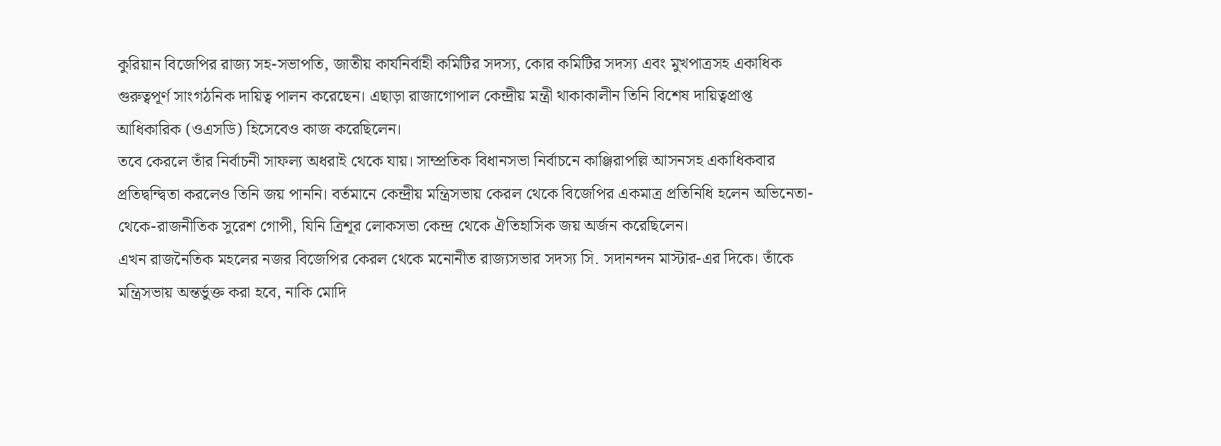কুরিয়ান বিজেপির রাজ্য সহ-সভাপতি, জাতীয় কার্যনির্বাহী কমিটির সদস্য, কোর কমিটির সদস্য এবং মুখপাত্রসহ একাধিক গুরুত্বপূর্ণ সাংগঠনিক দায়িত্ব পালন করেছেন। এছাড়া রাজাগোপাল কেন্দ্রীয় মন্ত্রী থাকাকালীন তিনি বিশেষ দায়িত্বপ্রাপ্ত আধিকারিক (ওএসডি) হিসেবেও কাজ করেছিলেন।
তবে কেরলে তাঁর নির্বাচনী সাফল্য অধরাই থেকে যায়। সাম্প্রতিক বিধানসভা নির্বাচনে কাঞ্জিরাপল্লি আসনসহ একাধিকবার প্রতিদ্বন্দ্বিতা করলেও তিনি জয় পাননি। বর্তমানে কেন্দ্রীয় মন্ত্রিসভায় কেরল থেকে বিজেপির একমাত্র প্রতিনিধি হলেন অভিনেতা-থেকে-রাজনীতিক সুরেশ গোপী, যিনি ত্রিশূর লোকসভা কেন্দ্র থেকে ঐতিহাসিক জয় অর্জন করেছিলেন।
এখন রাজনৈতিক মহলের নজর বিজেপির কেরল থেকে মনোনীত রাজ্যসভার সদস্য সি. সদানন্দন মাস্টার-এর দিকে। তাঁকে মন্ত্রিসভায় অন্তর্ভুক্ত করা হবে, নাকি মোদি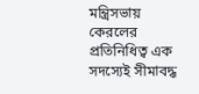মন্ত্রিসভায় কেরলের প্রতিনিধিত্ব এক সদস্যেই সীমাবদ্ধ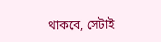থাকবে, সেটাই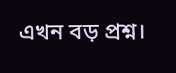এখন বড় প্রশ্ন।